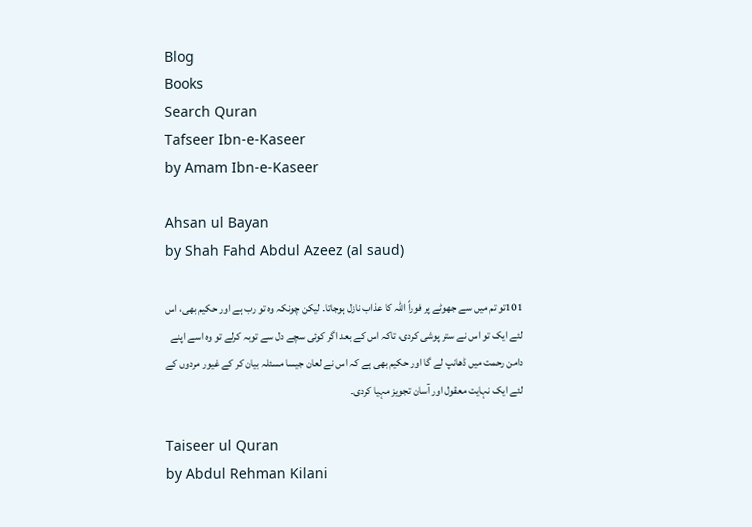Blog
Books
Search Quran
Tafseer Ibn-e-Kaseer
by Amam Ibn-e-Kaseer

Ahsan ul Bayan
by Shah Fahd Abdul Azeez (al saud)

101تو تم میں سے جھوٹے پر فوراً اللہ کا عذاب نازل ہوجاتا۔ لیکن چونکہ وہ تو رب ہے اور حکیم بھی، اس لئے ایک تو اس نے ستر پوشی کردی، تاکہ اس کے بعد اگر کوئی سچے دل سے توبہ کرلے تو وہ اسے اپنے دامن رحمت میں ڈھانپ لے گا اور حکیم بھی ہے کہ اس نے لعان جیسا مسئلہ بیان کر کے غیور مردوں کے لئے ایک نہایت معقول اور آسان تجویز مہیا کردی۔

Taiseer ul Quran
by Abdul Rehman Kilani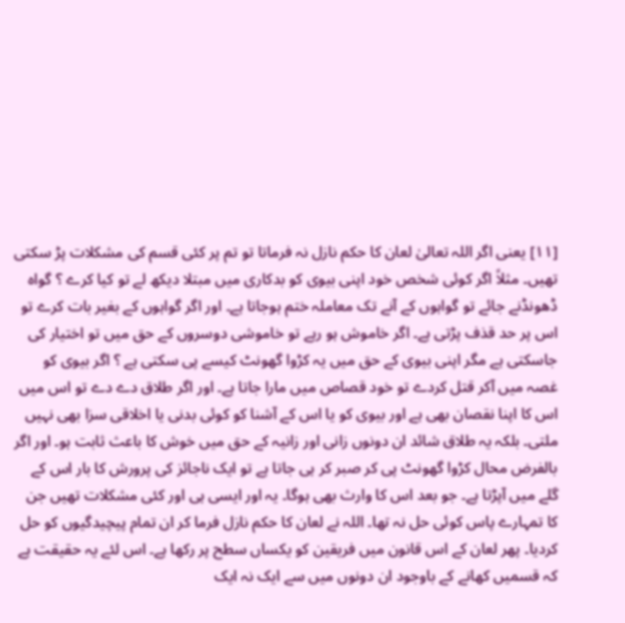[١١] یعنی اگر اللہ تعالیٰ لعان کا حکم نازل نہ فرماتا تو تم پر کئی قسم کی مشکلات پڑ سکتی تھیں۔ مثلاً اگر کوئی شخص خود اپنی بیوی کو بدکاری میں مبتلا دیکھ لے تو کیا کرے ؟ گواہ ڈھونڈنے جائے تو گواہوں کے آنے تک معاملہ ختم ہوجاتا ہے۔ اور اگر گواہوں کے بغیر بات کرے تو اس پر حد قذف پڑتی ہے۔ اگر خاموش ہو رہے تو خاموشی دوسروں کے حق میں تو اختیار کی جاسکتی ہے مگر اپنی بیوی کے حق میں یہ کڑوا گھونٹ کیسے پی سکتی ہے ؟ اگر بیوی کو غصہ میں آکر قتل کردے تو خود قصاص میں مارا جاتا ہے۔ اور اگر طلاق دے دے تو اس میں اس کا اپنا نقصان بھی ہے اور بیوی کو یا اس کے آشنا کو کوئی بدنی یا اخلاقی سزا بھی نہیں ملتی۔ بلکہ یہ طلاق شائد ان دونوں زانی اور زانیہ کے حق میں خوش کا باعث ثابت ہو۔ اور اگر بالفرض محال کڑوا گھونٹ پی کر صبر کر ہی جاتا ہے تو ایک ناجائز کی پرورش کا بار اس کے گلے میں آپڑتا ہے۔ جو بعد اس کا وارث بھی ہوگا۔ یہ اور ایسی ہی اور کئی مشکلات تھیں جن کا تمہارے پاس کوئی حل نہ تھا۔ اللہ نے لعان کا حکم نازل فرما کر ان تمام پیچیدگیوں کو حل کردیا۔ پھر لعان کے اس قانون میں فریقین کو یکساں سطح پر رکھا ہے۔ اس لئے یہ حقیقت ہے کہ قسمیں کھانے کے باوجود ان دونوں میں سے ایک نہ ایک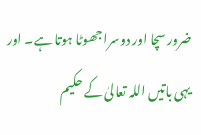ضرور سچا اور دوسرا جھوٹا ہوتا ہے۔ اور یہی باتیں اللہ تعالیٰ کے حکیم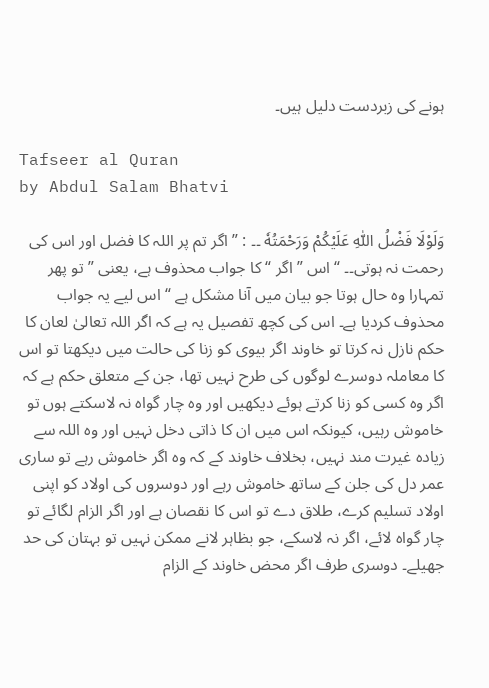ہونے کی زبردست دلیل ہیں۔

Tafseer al Quran
by Abdul Salam Bhatvi

وَلَوْلَا فَضْلُ اللّٰهِ عَلَيْكُمْ وَرَحْمَتُهٗ ۔۔ : ” اگر تم پر اللہ کا فضل اور اس کی رحمت نہ ہوتی۔۔ “ اس ” اگر “ کا جواب محذوف ہے، یعنی ” تو پھر تمہارا وہ حال ہوتا جو بیان میں آنا مشکل ہے “ اس لیے یہ جواب محذوف کردیا ہے۔ اس کی کچھ تفصیل یہ ہے کہ اگر اللہ تعالیٰ لعان کا حکم نازل نہ کرتا تو خاوند اگر بیوی کو زنا کی حالت میں دیکھتا تو اس کا معاملہ دوسرے لوگوں کی طرح نہیں تھا، جن کے متعلق حکم ہے کہ اگر وہ کسی کو زنا کرتے ہوئے دیکھیں اور وہ چار گواہ نہ لاسکتے ہوں تو خاموش رہیں، کیونکہ اس میں ان کا ذاتی دخل نہیں اور وہ اللہ سے زیادہ غیرت مند نہیں، بخلاف خاوند کے کہ وہ اگر خاموش رہے تو ساری عمر دل کی جلن کے ساتھ خاموش رہے اور دوسروں کی اولاد کو اپنی اولاد تسلیم کرے، طلاق دے تو اس کا نقصان ہے اور اگر الزام لگائے تو چار گواہ لائے، اگر نہ لاسکے، جو بظاہر لانے ممکن نہیں تو بہتان کی حد جھیلے۔ دوسری طرف اگر محض خاوند کے الزام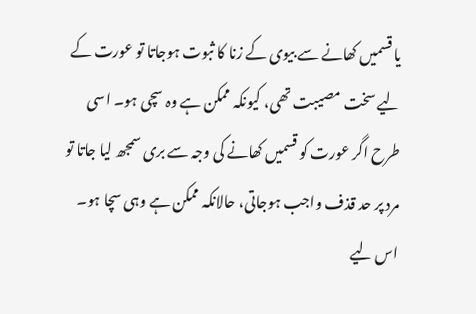یا قسمیں کھانے سے بیوی کے زنا کا ثبوت ہوجاتا تو عورت کے لیے سخت مصیبت تھی، کیونکہ ممکن ہے وہ سچی ہو۔ اسی طرح اگر عورت کو قسمیں کھانے کی وجہ سے بری سمجھ لیا جاتا تو مرد پر حد قذف واجب ہوجاتی، حالانکہ ممکن ہے وہی سچا ہو۔ اس لیے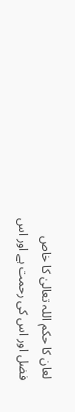لعان کا حکم اللہ تعالیٰ کا خاص فضل اور اس کی رحمت ہے اور اس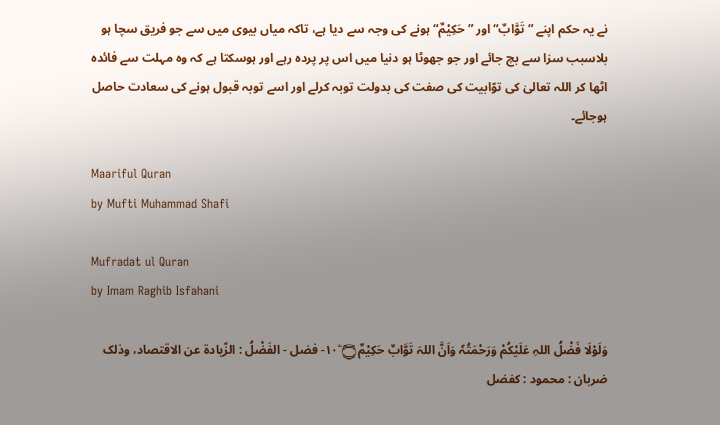نے یہ حکم اپنے ” تَوَّابٌ“ اور ” حَكِيْمٌ“ ہونے کی وجہ سے دیا ہے، تاکہ میاں بیوی میں سے جو فریق سچا ہو بلاسبب سزا سے بچ جائے اور جو جھوٹا ہو دنیا میں اس پر پردہ رہے اور ہوسکتا ہے کہ وہ مہلت سے فائدہ اٹھا کر اللہ تعالیٰ کی توّابیت کی صفت کی بدولت توبہ کرلے اور اسے توبہ قبول ہونے کی سعادت حاصل ہوجائے۔

Maariful Quran
by Mufti Muhammad Shafi

Mufradat ul Quran
by Imam Raghib Isfahani

وَلَوْلَا فَضْلُ اللہِ عَلَيْكُمْ وَرَحْمَتُہٗ وَاَنَّ اللہَ تَوَّابٌ حَكِيْمٌ۝ ١٠ۧ- فضل - الفَضْلُ : الزّيادة عن الاقتصاد، وذلک ضربان : محمود : کفضل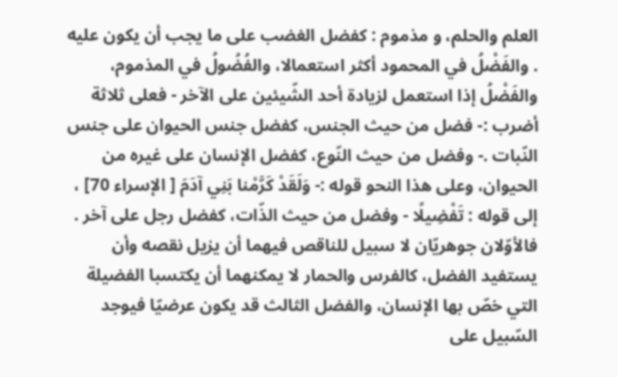العلم والحلم، و مذموم : کفضل الغضب علی ما يجب أن يكون عليه . والفَضْلُ في المحمود أكثر استعمالا، والفُضُولُ في المذموم، والفَضْلُ إذا استعمل لزیادة أحد الشّيئين علی الآخر - فعلی ثلاثة أضرب :- فضل من حيث الجنس، کفضل جنس الحیوان علی جنس النّبات .- وفضل من حيث النّوع، کفضل الإنسان علی غيره من الحیوان، وعلی هذا النحو قوله :- وَلَقَدْ كَرَّمْنا بَنِي آدَمَ [ الإسراء 70] ، إلى قوله : تَفْضِيلًا - وفضل من حيث الذّات، کفضل رجل علی آخر . فالأوّلان جوهريّان لا سبیل للناقص فيهما أن يزيل نقصه وأن يستفید الفضل، کالفرس والحمار لا يمكنهما أن يکتسبا الفضیلة التي خصّ بها الإنسان، والفضل الثالث قد يكون عرضيّا فيوجد السّبيل علی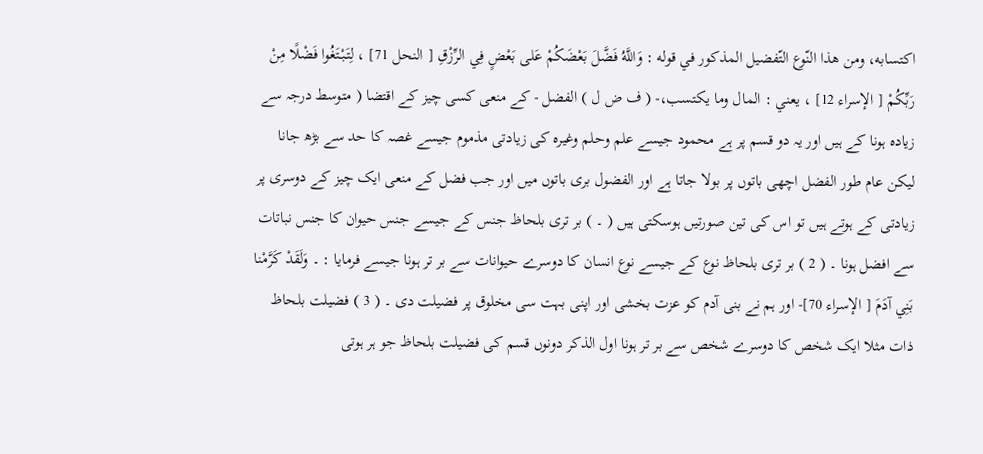اکتسابه، ومن هذا النّوع التّفضیل المذکور في قوله : وَاللَّهُ فَضَّلَ بَعْضَكُمْ عَلى بَعْضٍ فِي الرِّزْقِ [ النحل 71] ، لِتَبْتَغُوا فَضْلًا مِنْ رَبِّكُمْ [ الإسراء 12] ، يعني : المال وما يکتسب،- ( ف ض ل ) الفضل - کے منعی کسی چیز کے اقتضا ( متوسط درجہ سے زیادہ ہونا کے ہیں اور یہ دو قسم پر ہے محمود جیسے علم وحلم وغیرہ کی زیادتی مذموم جیسے غصہ کا حد سے بڑھ جانا لیکن عام طور الفضل اچھی باتوں پر بولا جاتا ہے اور الفضول بری باتوں میں اور جب فضل کے منعی ایک چیز کے دوسری پر زیادتی کے ہوتے ہیں تو اس کی تین صورتیں ہوسکتی ہیں ( ۔ ) بر تری بلحاظ جنس کے جیسے جنس حیوان کا جنس نباتات سے افضل ہونا ۔ ( 2 ) بر تری بلحاظ نوع کے جیسے نوع انسان کا دوسرے حیوانات سے بر تر ہونا جیسے فرمایا : ۔ وَلَقَدْ كَرَّمْنا بَنِي آدَمَ [ الإسراء 70]- اور ہم نے بنی آدم کو عزت بخشی اور اپنی بہت سی مخلوق پر فضیلت دی ۔ ( 3 ) فضیلت بلحاظ ذات مثلا ایک شخص کا دوسرے شخص سے بر تر ہونا اول الذکر دونوں قسم کی فضیلت بلحاظ جو ہر ہوتی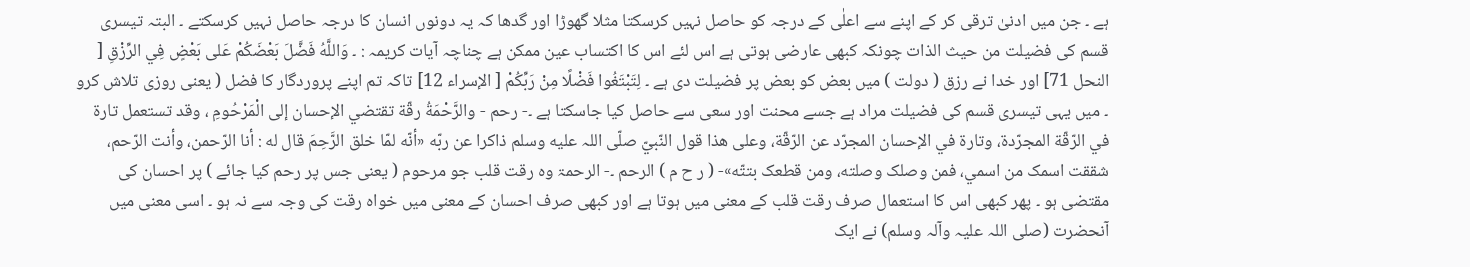ہے ۔ جن میں ادنیٰ ترقی کر کے اپنے سے اعلٰی کے درجہ کو حاصل نہیں کرسکتا مثلا گھوڑا اور گدھا کہ یہ دونوں انسان کا درجہ حاصل نہیں کرسکتے ۔ البتہ تیسری قسم کی فضیلت من حیث الذات چونکہ کبھی عارضی ہوتی ہے اس لئے اس کا اکتساب عین ممکن ہے چناچہ آیات کریمہ : ۔ وَاللَّهُ فَضَّلَ بَعْضَكُمْ عَلى بَعْضٍ فِي الرِّزْقِ [ النحل 71] اور خدا نے رزق ( دولت ) میں بعض کو بعض پر فضیلت دی ہے ۔ لِتَبْتَغُوا فَضْلًا مِنْ رَبِّكُمْ [ الإسراء 12] تاکہ تم اپنے پروردگار کا فضل ( یعنی روزی تلاش کرو ۔ میں یہی تیسری قسم کی فضیلت مراد ہے جسے محنت اور سعی سے حاصل کیا جاسکتا ہے ۔- رحم - والرَّحْمَةُ رقّة تقتضي الإحسان إلى الْمَرْحُومِ ، وقد تستعمل تارة في الرّقّة المجرّدة، وتارة في الإحسان المجرّد عن الرّقّة، وعلی هذا قول النّبيّ صلّى اللہ عليه وسلم ذاکرا عن ربّه «أنّه لمّا خلق الرَّحِمَ قال له : أنا الرّحمن، وأنت الرّحم، شققت اسمک من اسمي، فمن وصلک وصلته، ومن قطعک بتتّه»- ( ر ح م ) الرحم ۔- الرحمۃ وہ رقت قلب جو مرحوم ( یعنی جس پر رحم کیا جائے ) پر احسان کی مقتضی ہو ۔ پھر کبھی اس کا استعمال صرف رقت قلب کے معنی میں ہوتا ہے اور کبھی صرف احسان کے معنی میں خواہ رقت کی وجہ سے نہ ہو ۔ اسی معنی میں آنحضرت (صلی اللہ علیہ وآلہ وسلم) نے ایک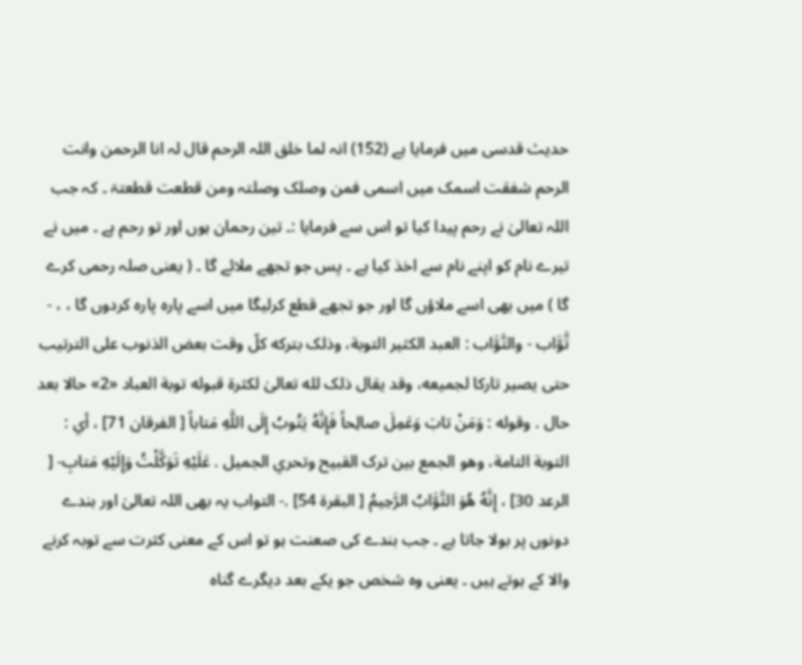حدیث قدسی میں فرمایا ہے (152) انہ لما خلق اللہ الرحم قال لہ انا الرحمن وانت الرحم شفقت اسمک میں اسمی فمن وصلک وصلتہ ومن قطعت قطعتۃ ۔ کہ جب اللہ تعالیٰ نے رحم پیدا کیا تو اس سے فرمایا :۔ تین رحمان ہوں اور تو رحم ہے ۔ میں نے تیرے نام کو اپنے نام سے اخذ کیا ہے ۔ پس جو تجھے ملائے گا ۔ ( یعنی صلہ رحمی کرے گا ) میں بھی اسے ملاؤں گا اور جو تجھے قطع کرلیگا میں اسے پارہ پارہ کردوں گا ، ، - تَّوَّاب - والتَّوَّاب : العبد الکثير التوبة، وذلک بترکه كلّ وقت بعض الذنوب علی الترتیب حتی يصير تارکا لجمیعه، وقد يقال ذلک لله تعالیٰ لکثرة قبوله توبة العباد «2» حالا بعد حال . وقوله : وَمَنْ تابَ وَعَمِلَ صالِحاً فَإِنَّهُ يَتُوبُ إِلَى اللَّهِ مَتاباً [ الفرقان 71] ، أي : التوبة التامة، وهو الجمع بين ترک القبیح وتحري الجمیل . عَلَيْهِ تَوَكَّلْتُ وَإِلَيْهِ مَتابِ- [ الرعد 30] ، إِنَّهُ هُوَ التَّوَّابُ الرَّحِيمُ [ البقرة 54] .- التواب یہ بھی اللہ تعالیٰ اور بندے دونوں پر بولا جاتا ہے ۔ جب بندے کی صعنت ہو تو اس کے معنی کثرت سے توبہ کرنے والا کے ہوتے ہیں ۔ یعنی وہ شخص جو یکے بعد دیگرے گناہ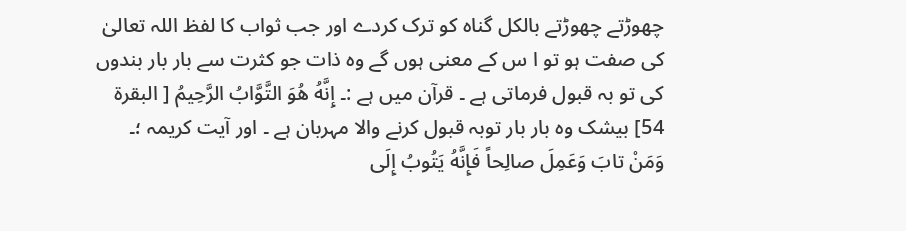چھوڑتے چھوڑتے بالکل گناہ کو ترک کردے اور جب ثواب کا لفظ اللہ تعالیٰ کی صفت ہو تو ا س کے معنی ہوں گے وہ ذات جو کثرت سے بار بار بندوں کی تو بہ قبول فرماتی ہے ۔ قرآن میں ہے :۔ إِنَّهُ هُوَ التَّوَّابُ الرَّحِيمُ [ البقرة 54] بیشک وہ بار بار توبہ قبول کرنے والا مہربان ہے ۔ اور آیت کریمہ ؛۔ وَمَنْ تابَ وَعَمِلَ صالِحاً فَإِنَّهُ يَتُوبُ إِلَى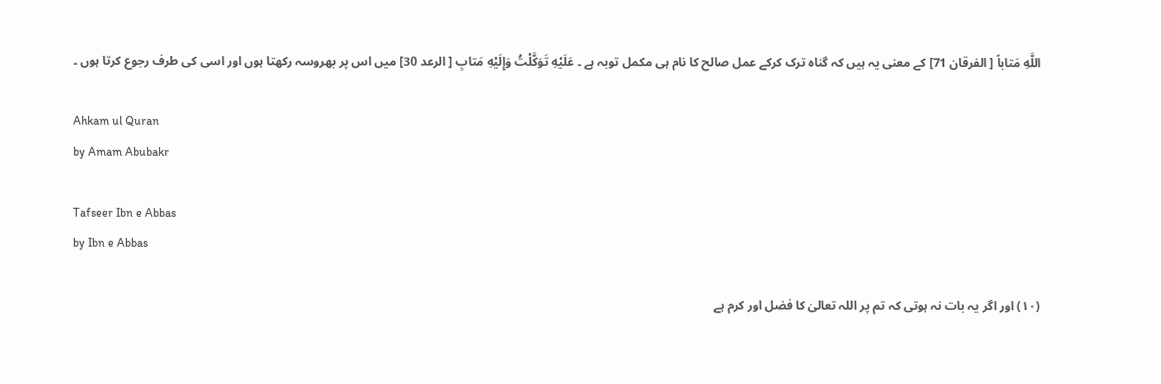اللَّهِ مَتاباً [ الفرقان 71] کے معنی یہ ہیں کہ گناہ ترک کرکے عمل صالح کا نام ہی مکمل توبہ ہے ۔ عَلَيْهِ تَوَكَّلْتُ وَإِلَيْهِ مَتابِ [ الرعد 30] میں اس پر بھروسہ رکھتا ہوں اور اسی کی طرف رجوع کرتا ہوں ۔

Ahkam ul Quran
by Amam Abubakr

Tafseer Ibn e Abbas
by Ibn e Abbas

(١٠) اور اگر یہ بات نہ ہوتی کہ تم پر اللہ تعالیٰ کا فضل اور کرم ہے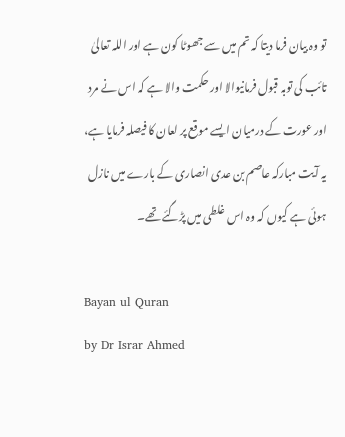تو وہ بیان فرما دیتا کہ تم میں سے جھوٹا کون ہے اور اللہ تعالیٰ تائب کی توبہ قبول فرمانیوالا اور حکمت والا ہے کہ اس نے مرد اور عورت کے درمیان ایسے موقع پر لعان کا فیصلہ فرمایا ہے، یہ آیت مبارکہ عاصم بن عدی انصاری کے بارے میں نازل ہوئی ہے کیوں کہ وہ اس غلطی میں پڑگئے تھے۔

Bayan ul Quran
by Dr Israr Ahmed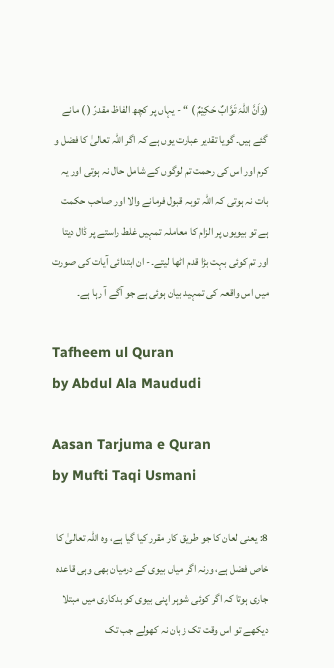(وَاَنَّ اللّٰہَ تَوَّابٌ حَکِیْمٌ ) “ - یہاں پر کچھ الفاظ مقدرّ ( ) مانے گئے ہیں۔ گویا تقدیر عبارت یوں ہے کہ اگر اللہ تعالیٰ کا فضل و کرم اور اس کی رحمت تم لوگوں کے شامل حال نہ ہوتی اور یہ بات نہ ہوتی کہ اللہ توبہ قبول فرمانے والا اور صاحب حکمت ہے تو بیویوں پر الزام کا معاملہ تمہیں غلط راستے پر ڈال دیتا اور تم کوئی بہت بڑا قدم اٹھا لیتے۔- ان ابتدائی آیات کی صورت میں اس واقعہ کی تمہید بیان ہوئی ہے جو آگے آ رہا ہے۔

Tafheem ul Quran
by Abdul Ala Maududi

Aasan Tarjuma e Quran
by Mufti Taqi Usmani

8: یعنی لعان کا جو طریق کار مقرر کیا گیا ہے، وہ اللہ تعالیٰ کا خاص فضل ہے، ورنہ اگر میاں بیوی کے درمیان بھی وہی قاعدہ جاری ہوتا کہ اگر کوئی شوہر اپنی بیوی کو بدکاری میں مبتلا دیکھے تو اس وقت تک زبان نہ کھولے جب تک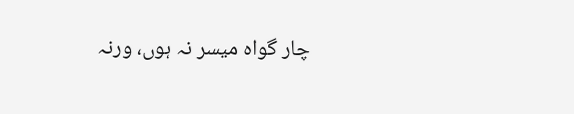چار گواہ میسر نہ ہوں، ورنہ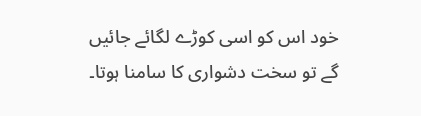خود اس کو اسی کوڑے لگائے جائیں گے تو سخت دشواری کا سامنا ہوتا۔